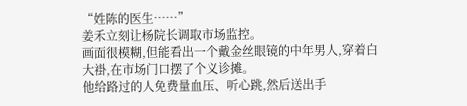“姓陈的医生……”
姜禾立刻让杨院长调取市场监控。
画面很模糊,但能看出一个戴金丝眼镜的中年男人,穿着白大褂,在市场门口摆了个义诊摊。
他给路过的人免费量血压、听心跳,然后送出手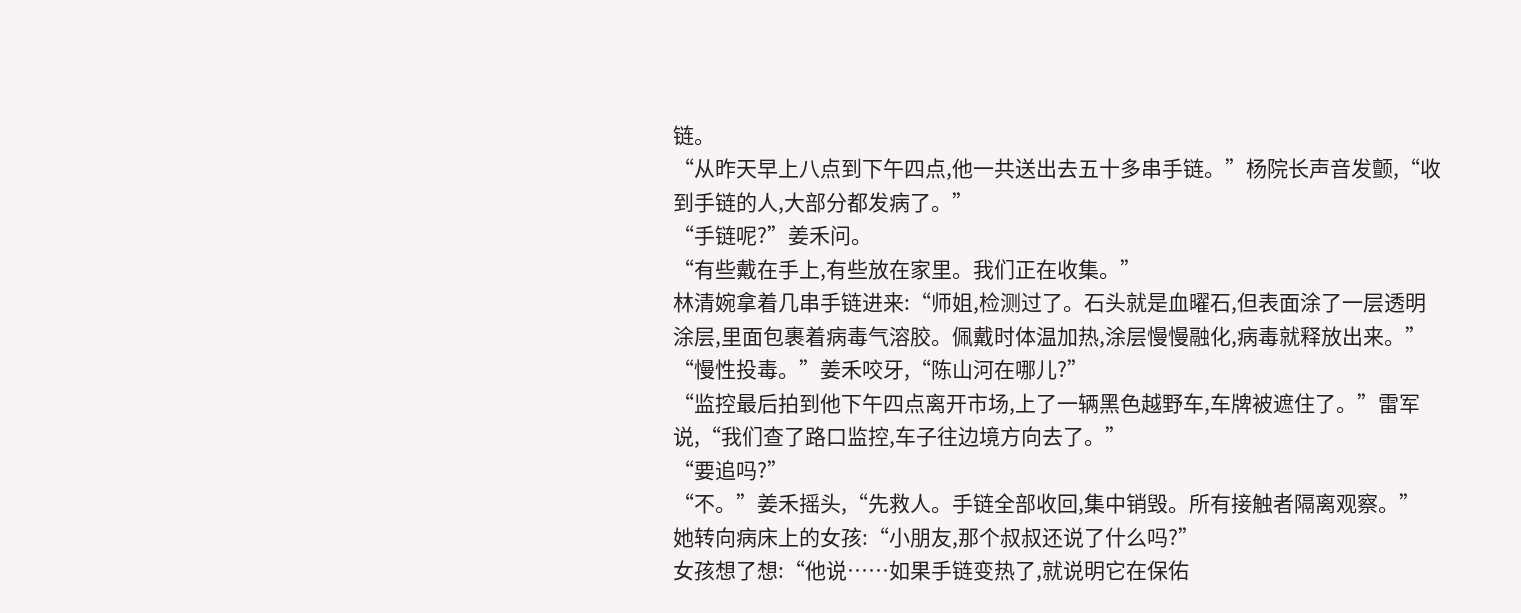链。
“从昨天早上八点到下午四点,他一共送出去五十多串手链。”杨院长声音发颤,“收到手链的人,大部分都发病了。”
“手链呢?”姜禾问。
“有些戴在手上,有些放在家里。我们正在收集。”
林清婉拿着几串手链进来:“师姐,检测过了。石头就是血曜石,但表面涂了一层透明涂层,里面包裹着病毒气溶胶。佩戴时体温加热,涂层慢慢融化,病毒就释放出来。”
“慢性投毒。”姜禾咬牙,“陈山河在哪儿?”
“监控最后拍到他下午四点离开市场,上了一辆黑色越野车,车牌被遮住了。”雷军说,“我们查了路口监控,车子往边境方向去了。”
“要追吗?”
“不。”姜禾摇头,“先救人。手链全部收回,集中销毁。所有接触者隔离观察。”
她转向病床上的女孩:“小朋友,那个叔叔还说了什么吗?”
女孩想了想:“他说……如果手链变热了,就说明它在保佑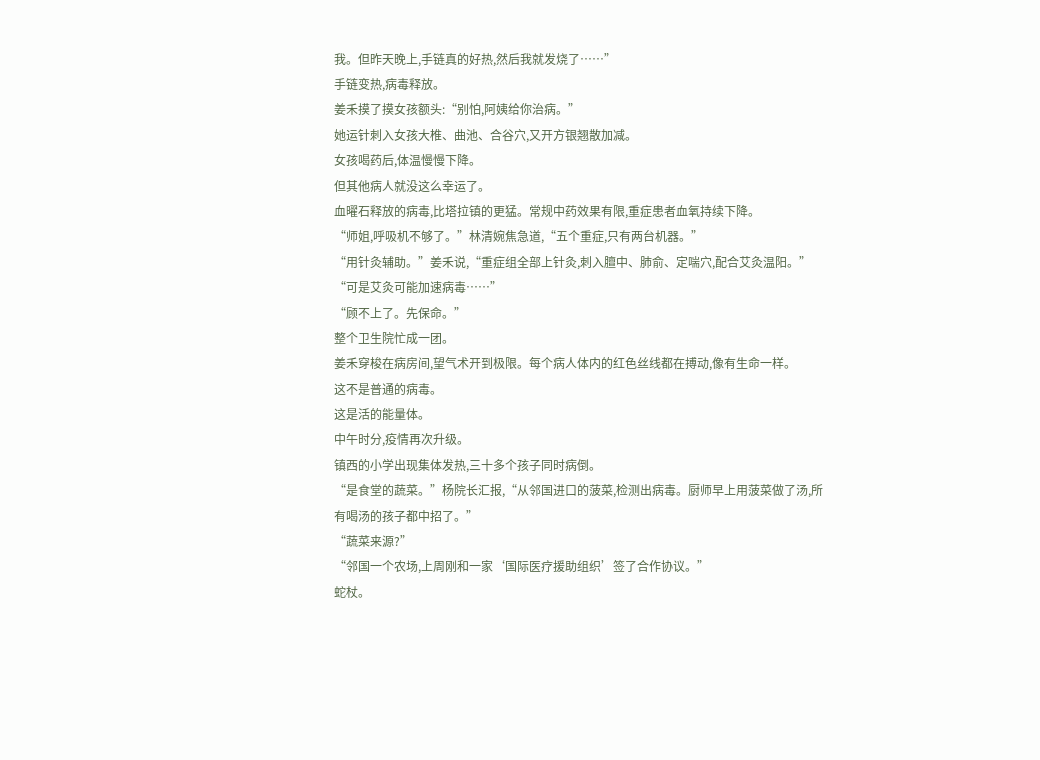我。但昨天晚上,手链真的好热,然后我就发烧了……”
手链变热,病毒释放。
姜禾摸了摸女孩额头:“别怕,阿姨给你治病。”
她运针刺入女孩大椎、曲池、合谷穴,又开方银翘散加减。
女孩喝药后,体温慢慢下降。
但其他病人就没这么幸运了。
血曜石释放的病毒,比塔拉镇的更猛。常规中药效果有限,重症患者血氧持续下降。
“师姐,呼吸机不够了。”林清婉焦急道,“五个重症,只有两台机器。”
“用针灸辅助。”姜禾说,“重症组全部上针灸,刺入膻中、肺俞、定喘穴,配合艾灸温阳。”
“可是艾灸可能加速病毒……”
“顾不上了。先保命。”
整个卫生院忙成一团。
姜禾穿梭在病房间,望气术开到极限。每个病人体内的红色丝线都在搏动,像有生命一样。
这不是普通的病毒。
这是活的能量体。
中午时分,疫情再次升级。
镇西的小学出现集体发热,三十多个孩子同时病倒。
“是食堂的蔬菜。”杨院长汇报,“从邻国进口的菠菜,检测出病毒。厨师早上用菠菜做了汤,所有喝汤的孩子都中招了。”
“蔬菜来源?”
“邻国一个农场,上周刚和一家‘国际医疗援助组织’签了合作协议。”
蛇杖。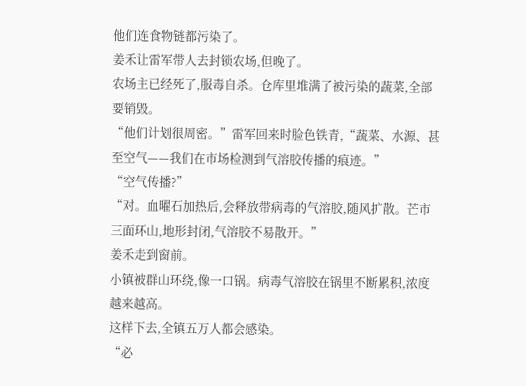他们连食物链都污染了。
姜禾让雷军带人去封锁农场,但晚了。
农场主已经死了,服毒自杀。仓库里堆满了被污染的蔬菜,全部要销毁。
“他们计划很周密。”雷军回来时脸色铁青,“蔬菜、水源、甚至空气——我们在市场检测到气溶胶传播的痕迹。”
“空气传播?”
“对。血曜石加热后,会释放带病毒的气溶胶,随风扩散。芒市三面环山,地形封闭,气溶胶不易散开。”
姜禾走到窗前。
小镇被群山环绕,像一口锅。病毒气溶胶在锅里不断累积,浓度越来越高。
这样下去,全镇五万人都会感染。
“必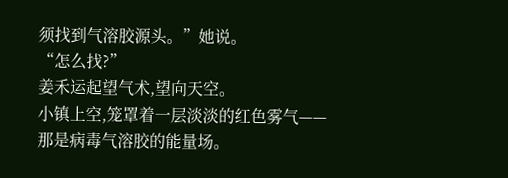须找到气溶胶源头。”她说。
“怎么找?”
姜禾运起望气术,望向天空。
小镇上空,笼罩着一层淡淡的红色雾气——那是病毒气溶胶的能量场。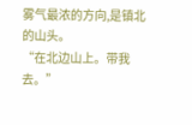雾气最浓的方向,是镇北的山头。
“在北边山上。带我去。”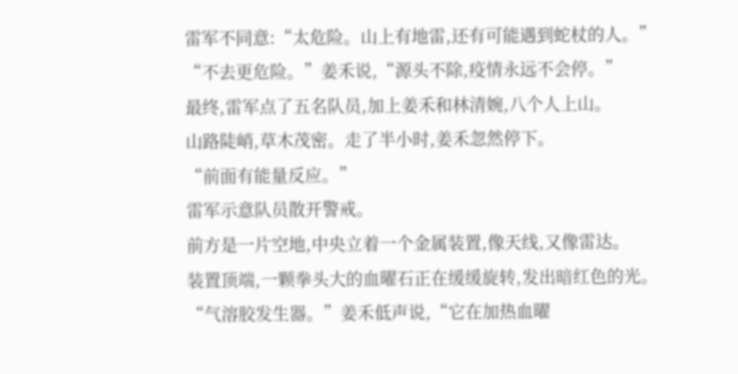雷军不同意:“太危险。山上有地雷,还有可能遇到蛇杖的人。”
“不去更危险。”姜禾说,“源头不除,疫情永远不会停。”
最终,雷军点了五名队员,加上姜禾和林清婉,八个人上山。
山路陡峭,草木茂密。走了半小时,姜禾忽然停下。
“前面有能量反应。”
雷军示意队员散开警戒。
前方是一片空地,中央立着一个金属装置,像天线,又像雷达。
装置顶端,一颗拳头大的血曜石正在缓缓旋转,发出暗红色的光。
“气溶胶发生器。”姜禾低声说,“它在加热血曜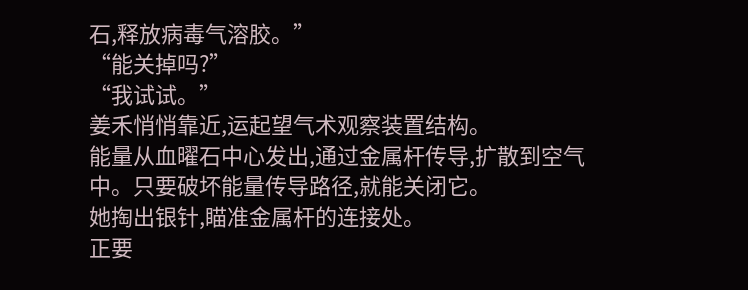石,释放病毒气溶胶。”
“能关掉吗?”
“我试试。”
姜禾悄悄靠近,运起望气术观察装置结构。
能量从血曜石中心发出,通过金属杆传导,扩散到空气中。只要破坏能量传导路径,就能关闭它。
她掏出银针,瞄准金属杆的连接处。
正要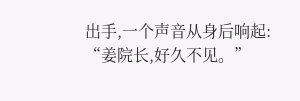出手,一个声音从身后响起:
“姜院长,好久不见。”